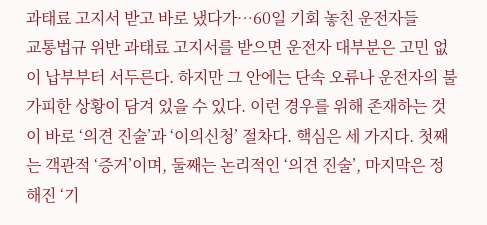과태료 고지서 받고 바로 냈다가…60일 기회 놓친 운전자들
교통법규 위반 과태료 고지서를 받으면 운전자 대부분은 고민 없이 납부부터 서두른다. 하지만 그 안에는 단속 오류나 운전자의 불가피한 상황이 담겨 있을 수 있다. 이런 경우를 위해 존재하는 것이 바로 ‘의견 진술’과 ‘이의신청’ 절차다. 핵심은 세 가지다. 첫째는 객관적 ‘증거’이며, 둘째는 논리적인 ‘의견 진술’, 마지막은 정해진 ‘기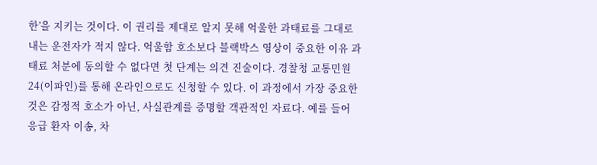한’을 지키는 것이다. 이 권리를 제대로 알지 못해 억울한 과태료를 그대로 내는 운전자가 적지 않다. 억울함 호소보다 블랙박스 영상이 중요한 이유 과태료 처분에 동의할 수 없다면 첫 단계는 의견 진술이다. 경찰청 교통민원24(이파인)를 통해 온라인으로도 신청할 수 있다. 이 과정에서 가장 중요한 것은 감정적 호소가 아닌, 사실관계를 증명할 객관적인 자료다. 예를 들어 응급 환자 이송, 차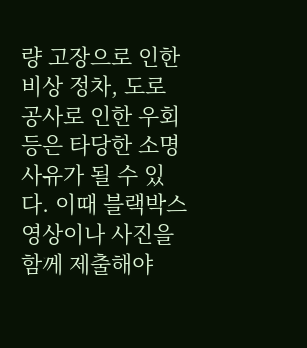량 고장으로 인한 비상 정차, 도로 공사로 인한 우회 등은 타당한 소명 사유가 될 수 있다. 이때 블랙박스 영상이나 사진을 함께 제출해야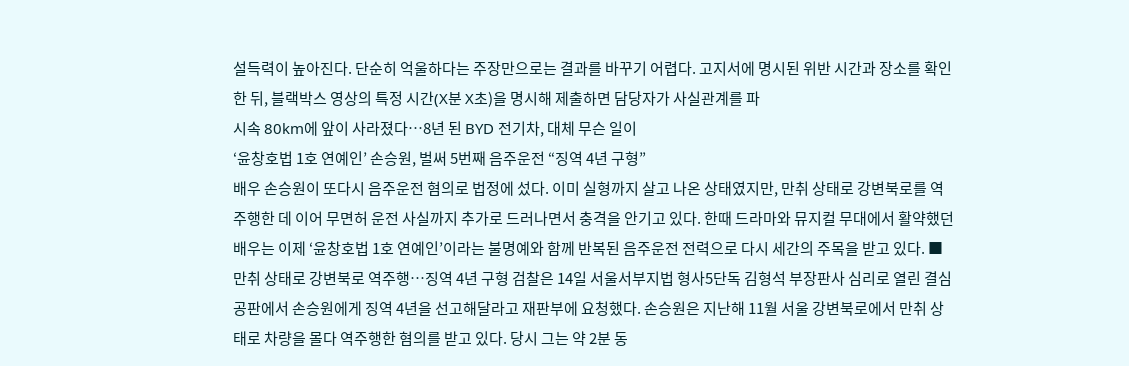설득력이 높아진다. 단순히 억울하다는 주장만으로는 결과를 바꾸기 어렵다. 고지서에 명시된 위반 시간과 장소를 확인한 뒤, 블랙박스 영상의 특정 시간(X분 X초)을 명시해 제출하면 담당자가 사실관계를 파
시속 80km에 앞이 사라졌다…8년 된 BYD 전기차, 대체 무슨 일이
‘윤창호법 1호 연예인’ 손승원, 벌써 5번째 음주운전 “징역 4년 구형”
배우 손승원이 또다시 음주운전 혐의로 법정에 섰다. 이미 실형까지 살고 나온 상태였지만, 만취 상태로 강변북로를 역주행한 데 이어 무면허 운전 사실까지 추가로 드러나면서 충격을 안기고 있다. 한때 드라마와 뮤지컬 무대에서 활약했던 배우는 이제 ‘윤창호법 1호 연예인’이라는 불명예와 함께 반복된 음주운전 전력으로 다시 세간의 주목을 받고 있다. ■ 만취 상태로 강변북로 역주행…징역 4년 구형 검찰은 14일 서울서부지법 형사5단독 김형석 부장판사 심리로 열린 결심공판에서 손승원에게 징역 4년을 선고해달라고 재판부에 요청했다. 손승원은 지난해 11월 서울 강변북로에서 만취 상태로 차량을 몰다 역주행한 혐의를 받고 있다. 당시 그는 약 2분 동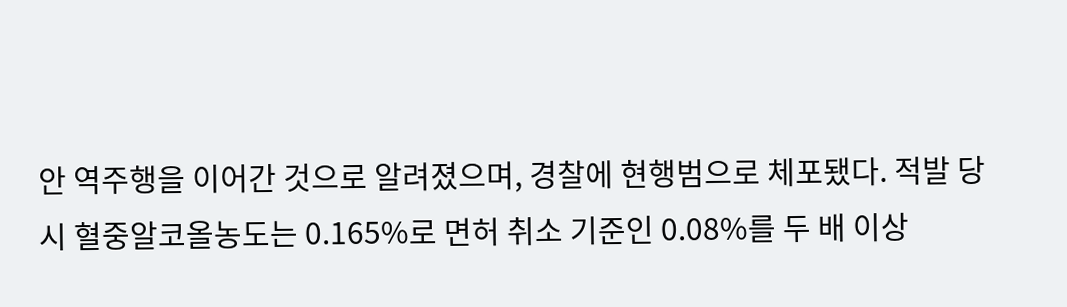안 역주행을 이어간 것으로 알려졌으며, 경찰에 현행범으로 체포됐다. 적발 당시 혈중알코올농도는 0.165%로 면허 취소 기준인 0.08%를 두 배 이상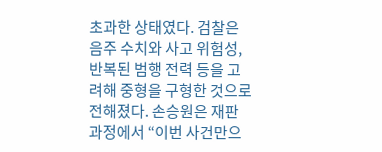초과한 상태였다. 검찰은 음주 수치와 사고 위험성, 반복된 범행 전력 등을 고려해 중형을 구형한 것으로 전해졌다. 손승원은 재판 과정에서 “이번 사건만으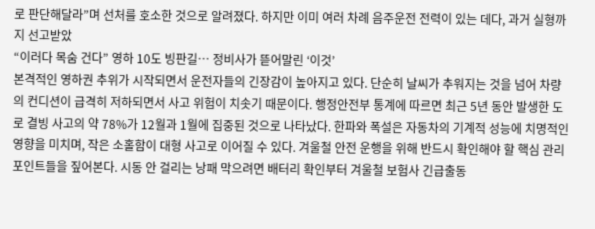로 판단해달라”며 선처를 호소한 것으로 알려졌다. 하지만 이미 여러 차례 음주운전 전력이 있는 데다, 과거 실형까지 선고받았
“이러다 목숨 건다” 영하 10도 빙판길… 정비사가 뜯어말린 ‘이것’
본격적인 영하권 추위가 시작되면서 운전자들의 긴장감이 높아지고 있다. 단순히 날씨가 추워지는 것을 넘어 차량의 컨디션이 급격히 저하되면서 사고 위험이 치솟기 때문이다. 행정안전부 통계에 따르면 최근 5년 동안 발생한 도로 결빙 사고의 약 78%가 12월과 1월에 집중된 것으로 나타났다. 한파와 폭설은 자동차의 기계적 성능에 치명적인 영향을 미치며, 작은 소홀함이 대형 사고로 이어질 수 있다. 겨울철 안전 운행을 위해 반드시 확인해야 할 핵심 관리 포인트들을 짚어본다. 시동 안 걸리는 낭패 막으려면 배터리 확인부터 겨울철 보험사 긴급출동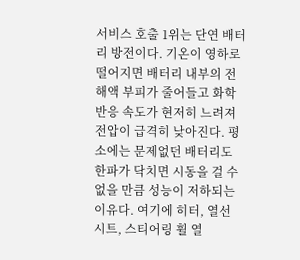서비스 호출 1위는 단연 배터리 방전이다. 기온이 영하로 떨어지면 배터리 내부의 전해액 부피가 줄어들고 화학 반응 속도가 현저히 느려져 전압이 급격히 낮아진다. 평소에는 문제없던 배터리도 한파가 닥치면 시동을 걸 수 없을 만큼 성능이 저하되는 이유다. 여기에 히터, 열선 시트, 스티어링 휠 열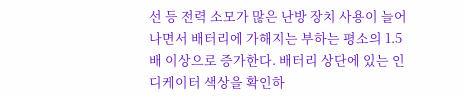선 등 전력 소모가 많은 난방 장치 사용이 늘어나면서 배터리에 가해지는 부하는 평소의 1.5배 이상으로 증가한다. 배터리 상단에 있는 인디케이터 색상을 확인하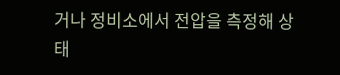거나 정비소에서 전압을 측정해 상태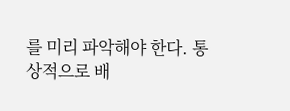를 미리 파악해야 한다. 통상적으로 배